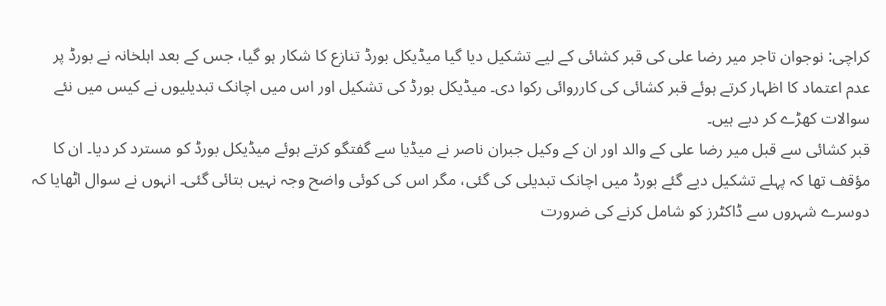کراچی: نوجوان تاجر میر رضا علی کی قبر کشائی کے لیے تشکیل دیا گیا میڈیکل بورڈ تنازع کا شکار ہو گیا، جس کے بعد اہلخانہ نے بورڈ پر عدم اعتماد کا اظہار کرتے ہوئے قبر کشائی کی کارروائی رکوا دی۔ میڈیکل بورڈ کی تشکیل اور اس میں اچانک تبدیلیوں نے کیس میں نئے سوالات کھڑے کر دیے ہیں۔
قبر کشائی سے قبل میر رضا علی کے والد اور ان کے وکیل جبران ناصر نے میڈیا سے گفتگو کرتے ہوئے میڈیکل بورڈ کو مسترد کر دیا۔ ان کا مؤقف تھا کہ پہلے تشکیل دیے گئے بورڈ میں اچانک تبدیلی کی گئی، مگر اس کی کوئی واضح وجہ نہیں بتائی گئی۔ انہوں نے سوال اٹھایا کہ دوسرے شہروں سے ڈاکٹرز کو شامل کرنے کی ضرورت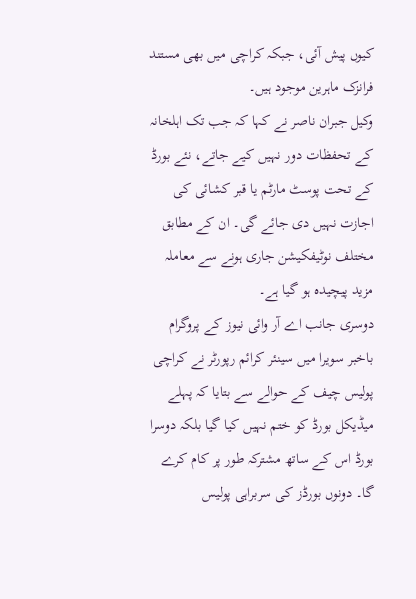کیوں پیش آئی، جبکہ کراچی میں بھی مستند فرانزک ماہرین موجود ہیں۔
وکیل جبران ناصر نے کہا کہ جب تک اہلخانہ کے تحفظات دور نہیں کیے جاتے، نئے بورڈ کے تحت پوسٹ مارٹم یا قبر کشائی کی اجازت نہیں دی جائے گی۔ ان کے مطابق مختلف نوٹیفکیشن جاری ہونے سے معاملہ مزید پیچیدہ ہو گیا ہے۔
دوسری جانب اے آر وائی نیوز کے پروگرام باخبر سویرا میں سینئر کرائم رپورٹر نے کراچی پولیس چیف کے حوالے سے بتایا کہ پہلے میڈیکل بورڈ کو ختم نہیں کیا گیا بلکہ دوسرا بورڈ اس کے ساتھ مشترکہ طور پر کام کرے گا۔ دونوں بورڈز کی سربراہی پولیس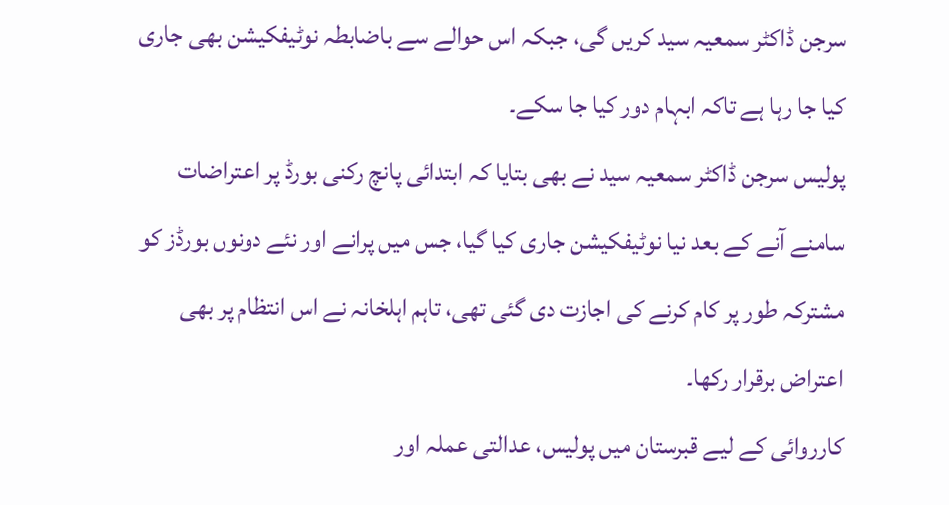سرجن ڈاکٹر سمعیہ سید کریں گی، جبکہ اس حوالے سے باضابطہ نوٹیفکیشن بھی جاری کیا جا رہا ہے تاکہ ابہام دور کیا جا سکے۔
پولیس سرجن ڈاکٹر سمعیہ سید نے بھی بتایا کہ ابتدائی پانچ رکنی بورڈ پر اعتراضات سامنے آنے کے بعد نیا نوٹیفکیشن جاری کیا گیا، جس میں پرانے اور نئے دونوں بورڈز کو مشترکہ طور پر کام کرنے کی اجازت دی گئی تھی، تاہم اہلخانہ نے اس انتظام پر بھی اعتراض برقرار رکھا۔
کارروائی کے لیے قبرستان میں پولیس، عدالتی عملہ اور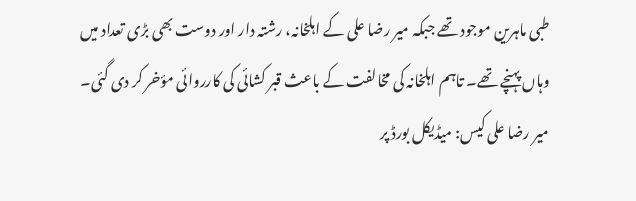طبی ماہرین موجود تھے جبکہ میر رضا علی کے اہلخانہ، رشتہ دار اور دوست بھی بڑی تعداد میں وہاں پہنچے تھے۔ تاہم اہلخانہ کی مخالفت کے باعث قبر کشائی کی کارروائی مؤخر کر دی گئی۔
میر رضا علی کیس: میڈیکل بورڈ پر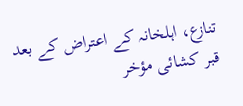تنازع، اہلخانہ کے اعتراض کے بعد قبر کشائی مؤخر